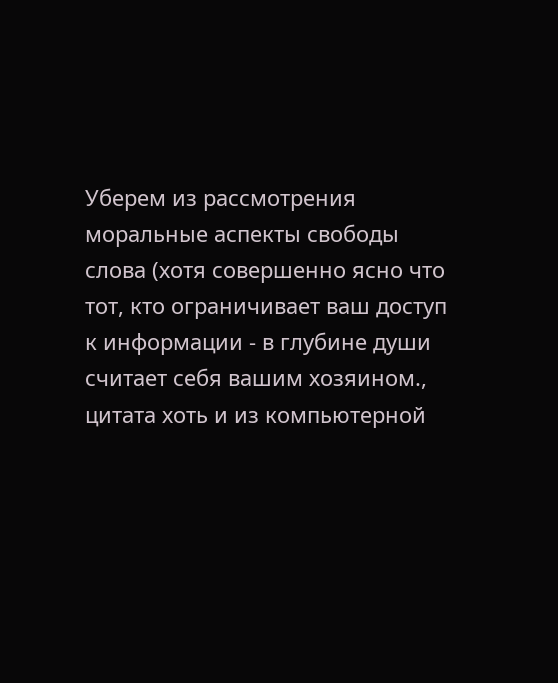Уберем из рассмотрения моральные аспекты свободы слова (хотя совершенно ясно что тот, кто ограничивает ваш доступ к информации - в глубине души считает себя вашим хозяином., цитата хоть и из компьютерной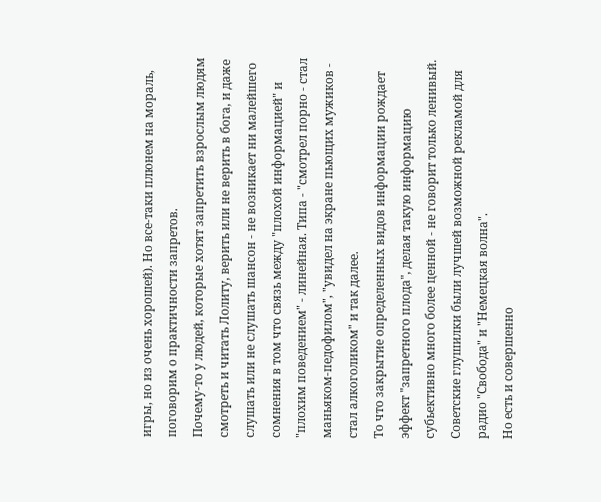игры, но из очень хорошей). Но все-таки плюнем на мораль, поговорим о практичности запретов.
Почему-то у людей, которые хотят запретить взрослым людям смотреть и читать Лолиту, верить или не верить в бога, и даже слушать или не слушать шансон - не возникает ни малейшего сомнения в том что связь между "плохой информацией" и "плохим поведением" - линейная. Типа - "смотрел порно - стал маньяком-педофилом", "увидел на экране пьющих мужиков - стал алкоголиком" и так далее.
То что закрытие определенных видов информации рождает эффект "запретного плода", делая такую информацию субьективно много более ценной - не говорит только ленивый. Советские глушилки были лучшей возможной рекламой для радио "Свобода" и "Немецкая волна".
Но есть и совершенно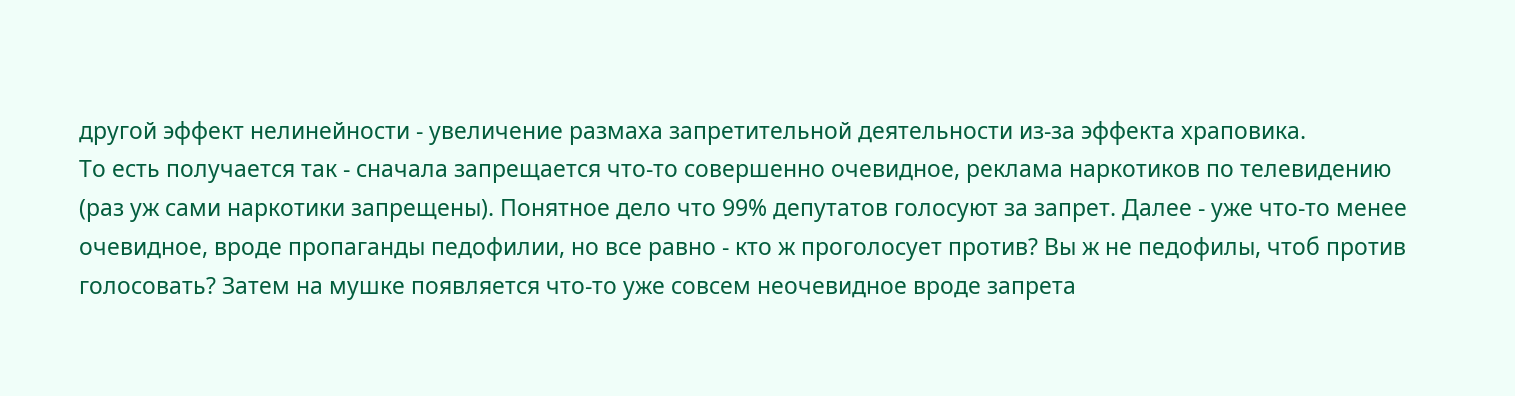другой эффект нелинейности - увеличение размаха запретительной деятельности из-за эффекта храповика.
То есть получается так - сначала запрещается что-то совершенно очевидное, реклама наркотиков по телевидению (раз уж сами наркотики запрещены). Понятное дело что 99% депутатов голосуют за запрет. Далее - уже что-то менее очевидное, вроде пропаганды педофилии, но все равно - кто ж проголосует против? Вы ж не педофилы, чтоб против голосовать? Затем на мушке появляется что-то уже совсем неочевидное вроде запрета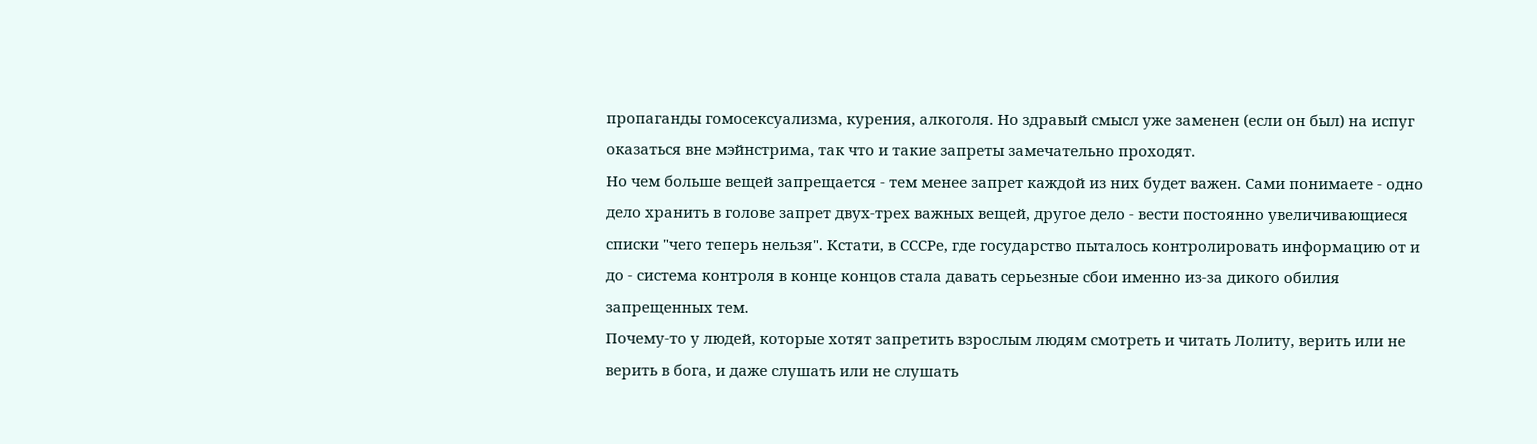пропаганды гомосексуализма, курения, алкоголя. Но здравый смысл уже заменен (если он был) на испуг оказаться вне мэйнстрима, так что и такие запреты замечательно проходят.
Но чем больше вещей запрещается - тем менее запрет каждой из них будет важен. Сами понимаете - одно дело хранить в голове запрет двух-трех важных вещей, другое дело - вести постоянно увеличивающиеся списки "чего теперь нельзя". Кстати, в СССРе, где государство пыталось контролировать информацию от и до - система контроля в конце концов стала давать серьезные сбои именно из-за дикого обилия запрещенных тем.
Почему-то у людей, которые хотят запретить взрослым людям смотреть и читать Лолиту, верить или не верить в бога, и даже слушать или не слушать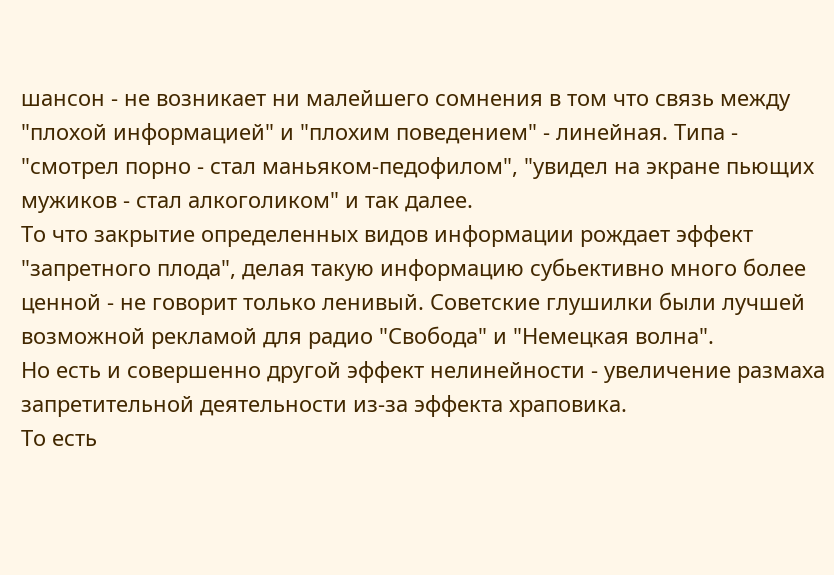шансон - не возникает ни малейшего сомнения в том что связь между "плохой информацией" и "плохим поведением" - линейная. Типа - "смотрел порно - стал маньяком-педофилом", "увидел на экране пьющих мужиков - стал алкоголиком" и так далее.
То что закрытие определенных видов информации рождает эффект "запретного плода", делая такую информацию субьективно много более ценной - не говорит только ленивый. Советские глушилки были лучшей возможной рекламой для радио "Свобода" и "Немецкая волна".
Но есть и совершенно другой эффект нелинейности - увеличение размаха запретительной деятельности из-за эффекта храповика.
То есть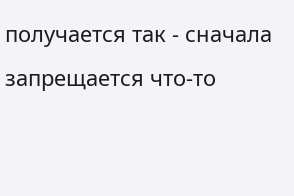получается так - сначала запрещается что-то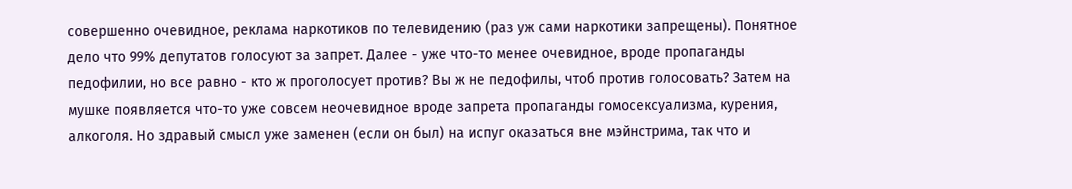совершенно очевидное, реклама наркотиков по телевидению (раз уж сами наркотики запрещены). Понятное дело что 99% депутатов голосуют за запрет. Далее - уже что-то менее очевидное, вроде пропаганды педофилии, но все равно - кто ж проголосует против? Вы ж не педофилы, чтоб против голосовать? Затем на мушке появляется что-то уже совсем неочевидное вроде запрета пропаганды гомосексуализма, курения, алкоголя. Но здравый смысл уже заменен (если он был) на испуг оказаться вне мэйнстрима, так что и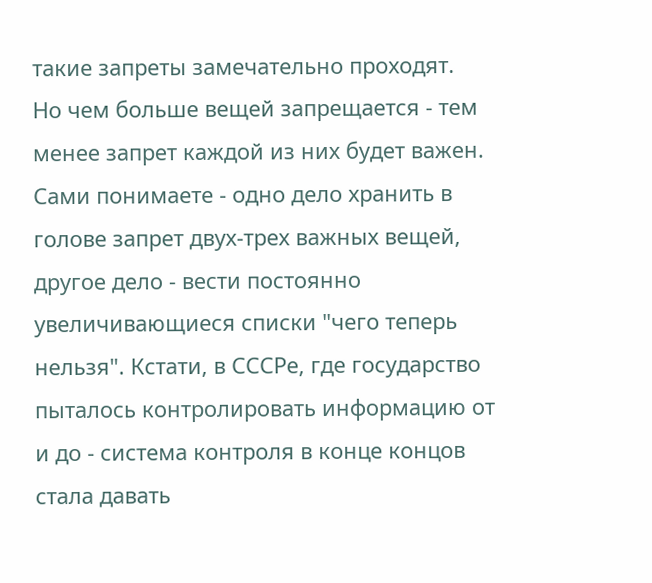такие запреты замечательно проходят.
Но чем больше вещей запрещается - тем менее запрет каждой из них будет важен. Сами понимаете - одно дело хранить в голове запрет двух-трех важных вещей, другое дело - вести постоянно увеличивающиеся списки "чего теперь нельзя". Кстати, в СССРе, где государство пыталось контролировать информацию от и до - система контроля в конце концов стала давать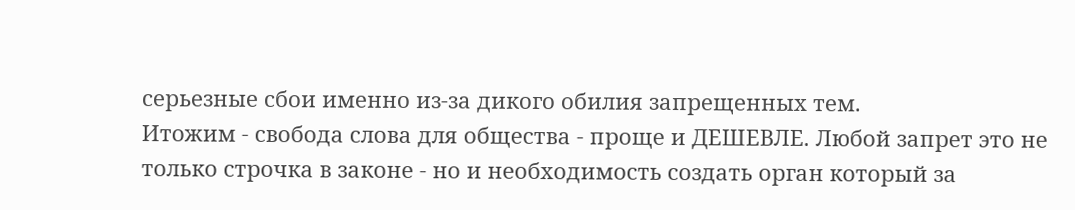серьезные сбои именно из-за дикого обилия запрещенных тем.
Итожим - свобода слова для общества - проще и ДЕШЕВЛЕ. Любой запрет это не только строчка в законе - но и необходимость создать орган который за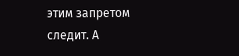этим запретом следит. А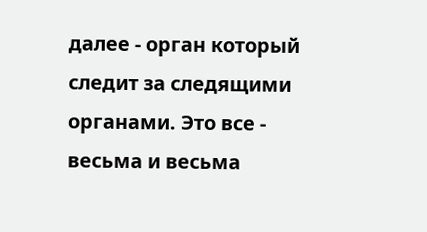далее - орган который следит за следящими органами. Это все - весьма и весьма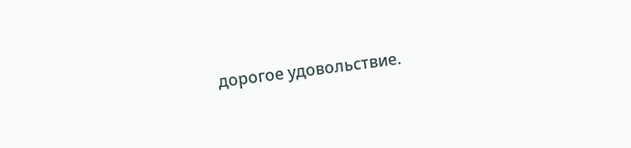дорогое удовольствие.